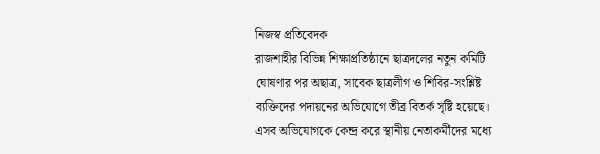নিজস্ব প্রতিবেদক
রাজশাহীর বিভিন্ন শিক্ষাপ্রতিষ্ঠানে ছাত্রদলের নতুন কমিটি ঘোষণার পর অছাত্র, সাবেক ছাত্রলীগ ও শিবির-সংশ্লিষ্ট ব্যক্তিদের পদায়নের অভিযোগে তীব্র বিতর্ক সৃষ্টি হয়েছে। এসব অভিযোগকে কেন্দ্র করে স্থানীয় নেতাকর্মীদের মধ্যে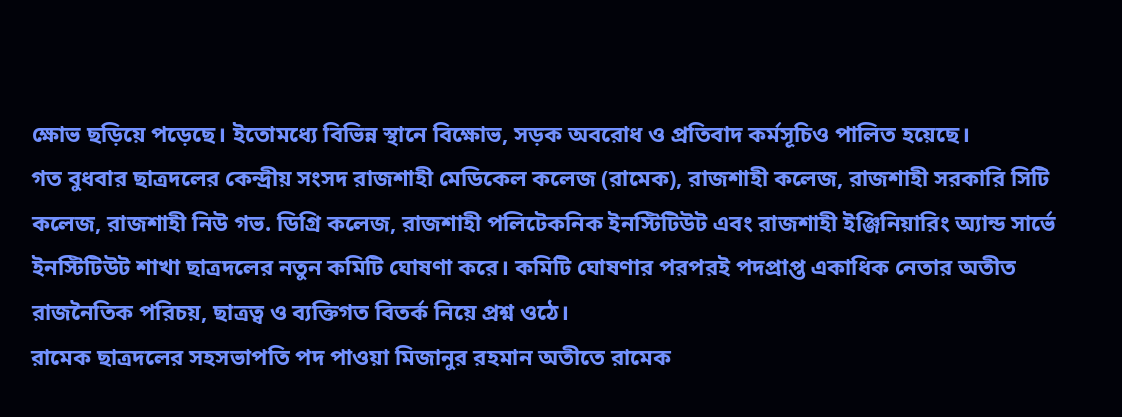ক্ষোভ ছড়িয়ে পড়েছে। ইতোমধ্যে বিভিন্ন স্থানে বিক্ষোভ, সড়ক অবরোধ ও প্রতিবাদ কর্মসূচিও পালিত হয়েছে।
গত বুধবার ছাত্রদলের কেন্দ্রীয় সংসদ রাজশাহী মেডিকেল কলেজ (রামেক), রাজশাহী কলেজ, রাজশাহী সরকারি সিটি কলেজ, রাজশাহী নিউ গভ. ডিগ্রি কলেজ, রাজশাহী পলিটেকনিক ইনস্টিটিউট এবং রাজশাহী ইঞ্জিনিয়ারিং অ্যান্ড সার্ভে ইনস্টিটিউট শাখা ছাত্রদলের নতুন কমিটি ঘোষণা করে। কমিটি ঘোষণার পরপরই পদপ্রাপ্ত একাধিক নেতার অতীত রাজনৈতিক পরিচয়, ছাত্রত্ব ও ব্যক্তিগত বিতর্ক নিয়ে প্রশ্ন ওঠে।
রামেক ছাত্রদলের সহসভাপতি পদ পাওয়া মিজানুর রহমান অতীতে রামেক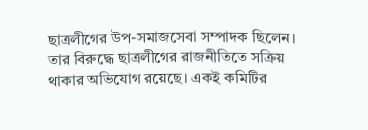ছাত্রলীগের উপ-সমাজসেবা সম্পাদক ছিলেন। তার বিরুদ্ধে ছাত্রলীগের রাজনীতিতে সক্রিয় থাকার অভিযোগ রয়েছে। একই কমিটির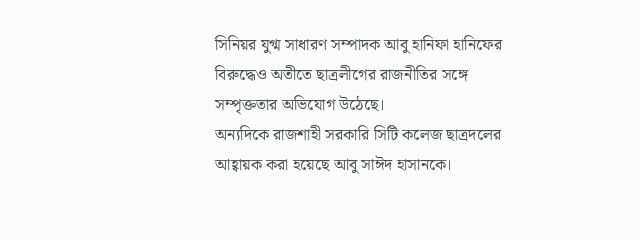সিনিয়র যুগ্ম সাধারণ সম্পাদক আবু হানিফা হানিফের বিরুদ্ধেও অতীতে ছাত্রলীগের রাজনীতির সঙ্গে সম্পৃক্ততার অভিযোগ উঠেছে।
অন্যদিকে রাজশাহী সরকারি সিটি কলেজ ছাত্রদলের আহ্বায়ক করা হয়েছে আবু সাঈদ হাসানকে।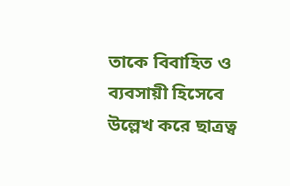তাকে বিবাহিত ও ব্যবসায়ী হিসেবে উল্লেখ করে ছাত্রত্ব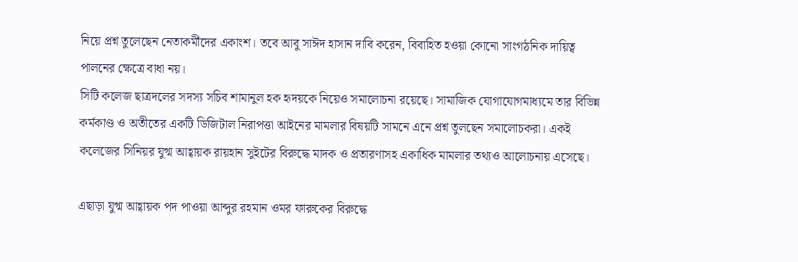নিয়ে প্রশ্ন তুলেছেন নেতাকর্মীদের একাংশ। তবে আবু সাঈদ হাসান দাবি করেন, বিবাহিত হওয়া কোনো সাংগঠনিক দায়িত্ব পালনের ক্ষেত্রে বাধা নয়।
সিটি কলেজ ছাত্রদলের সদস্য সচিব শামানুল হক হৃদয়কে নিয়েও সমালোচনা রয়েছে। সামাজিক যোগাযোগমাধ্যমে তার বিভিন্ন কর্মকাণ্ড ও অতীতের একটি ডিজিটাল নিরাপত্তা আইনের মামলার বিষয়টি সামনে এনে প্রশ্ন তুলছেন সমালোচকরা। একই কলেজের সিনিয়র যুগ্ম আহ্বায়ক রায়হান সুইটের বিরুদ্ধে মাদক ও প্রতারণাসহ একাধিক মামলার তথ্যও আলোচনায় এসেছে।

এছাড়া যুগ্ম আহ্বায়ক পদ পাওয়া আব্দুর রহমান ওমর ফারুকের বিরুদ্ধে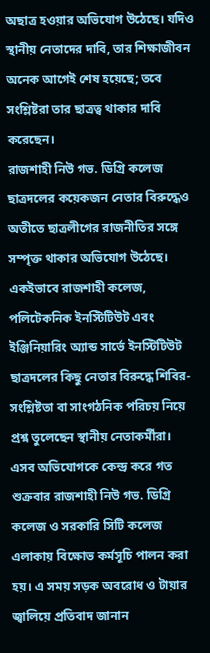অছাত্র হওয়ার অভিযোগ উঠেছে। যদিও স্থানীয় নেতাদের দাবি, তার শিক্ষাজীবন অনেক আগেই শেষ হয়েছে; তবে সংশ্লিষ্টরা তার ছাত্রত্ব থাকার দাবি করেছেন।
রাজশাহী নিউ গভ. ডিগ্রি কলেজ ছাত্রদলের কয়েকজন নেতার বিরুদ্ধেও অতীতে ছাত্রলীগের রাজনীতির সঙ্গে সম্পৃক্ত থাকার অভিযোগ উঠেছে। একইভাবে রাজশাহী কলেজ, পলিটেকনিক ইনস্টিটিউট এবং ইঞ্জিনিয়ারিং অ্যান্ড সার্ভে ইনস্টিটিউট ছাত্রদলের কিছু নেতার বিরুদ্ধে শিবির-সংশ্লিষ্টতা বা সাংগঠনিক পরিচয় নিয়ে প্রশ্ন তুলেছেন স্থানীয় নেতাকর্মীরা।
এসব অভিযোগকে কেন্দ্র করে গত শুক্রবার রাজশাহী নিউ গভ. ডিগ্রি কলেজ ও সরকারি সিটি কলেজ এলাকায় বিক্ষোভ কর্মসূচি পালন করা হয়। এ সময় সড়ক অবরোধ ও টায়ার জ্বালিয়ে প্রতিবাদ জানান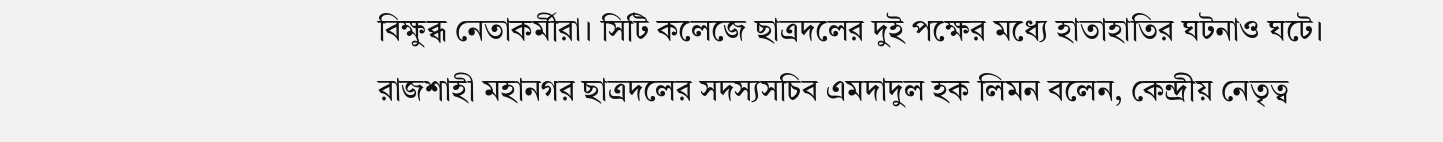বিক্ষুব্ধ নেতাকর্মীরা। সিটি কলেজে ছাত্রদলের দুই পক্ষের মধ্যে হাতাহাতির ঘটনাও ঘটে।
রাজশাহী মহানগর ছাত্রদলের সদস্যসচিব এমদাদুল হক লিমন বলেন, কেন্দ্রীয় নেতৃত্ব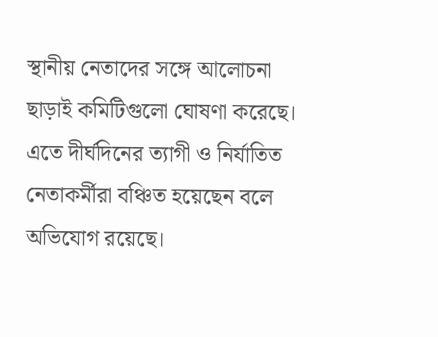স্থানীয় নেতাদের সঙ্গে আলোচনা ছাড়াই কমিটিগুলো ঘোষণা করেছে। এতে দীর্ঘদিনের ত্যাগী ও নির্যাতিত নেতাকর্মীরা বঞ্চিত হয়েছেন বলে অভিযোগ রয়েছে।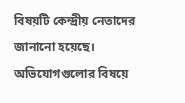বিষয়টি কেন্দ্রীয় নেতাদের জানানো হয়েছে।
অভিযোগগুলোর বিষয়ে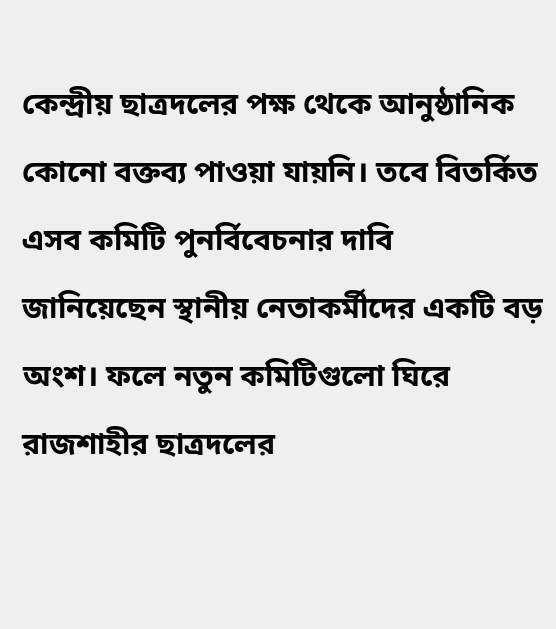কেন্দ্রীয় ছাত্রদলের পক্ষ থেকে আনুষ্ঠানিক কোনো বক্তব্য পাওয়া যায়নি। তবে বিতর্কিত এসব কমিটি পুনর্বিবেচনার দাবি জানিয়েছেন স্থানীয় নেতাকর্মীদের একটি বড় অংশ। ফলে নতুন কমিটিগুলো ঘিরে রাজশাহীর ছাত্রদলের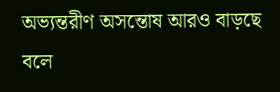অভ্যন্তরীণ অসন্তোষ আরও বাড়ছে বলে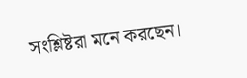সংশ্লিষ্টরা মনে করছেন।